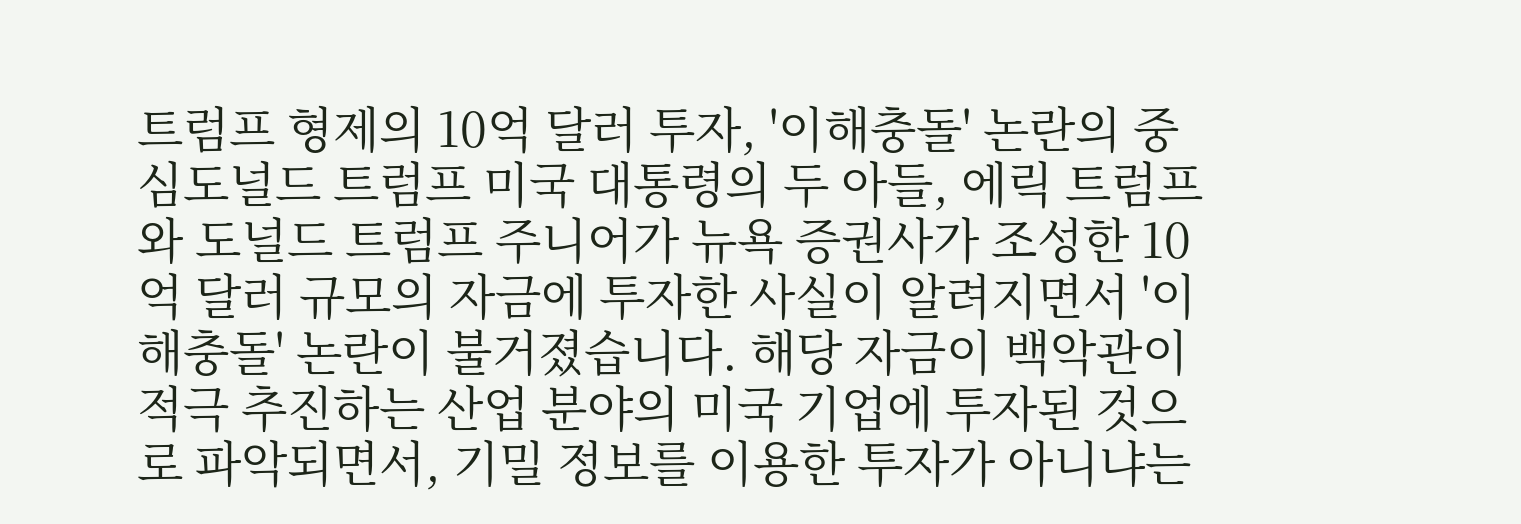트럼프 형제의 10억 달러 투자, '이해충돌' 논란의 중심도널드 트럼프 미국 대통령의 두 아들, 에릭 트럼프와 도널드 트럼프 주니어가 뉴욕 증권사가 조성한 10억 달러 규모의 자금에 투자한 사실이 알려지면서 '이해충돌' 논란이 불거졌습니다. 해당 자금이 백악관이 적극 추진하는 산업 분야의 미국 기업에 투자된 것으로 파악되면서, 기밀 정보를 이용한 투자가 아니냐는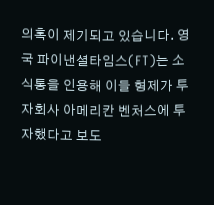의혹이 제기되고 있습니다. 영국 파이낸셜타임스(FT)는 소식통을 인용해 이들 형제가 투자회사 아메리칸 벤처스에 투자했다고 보도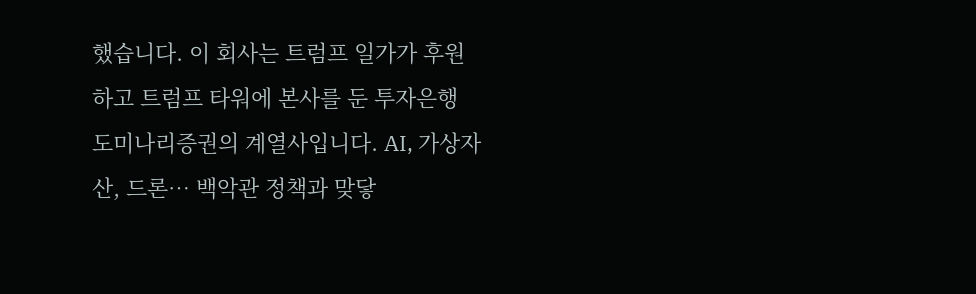했습니다. 이 회사는 트럼프 일가가 후원하고 트럼프 타워에 본사를 둔 투자은행 도미나리증권의 계열사입니다. AI, 가상자산, 드론… 백악관 정책과 맞닿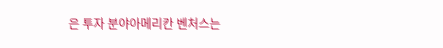은 투자 분야아메리칸 벤처스는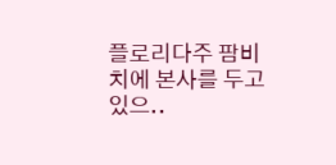플로리다주 팜비치에 본사를 두고 있으..